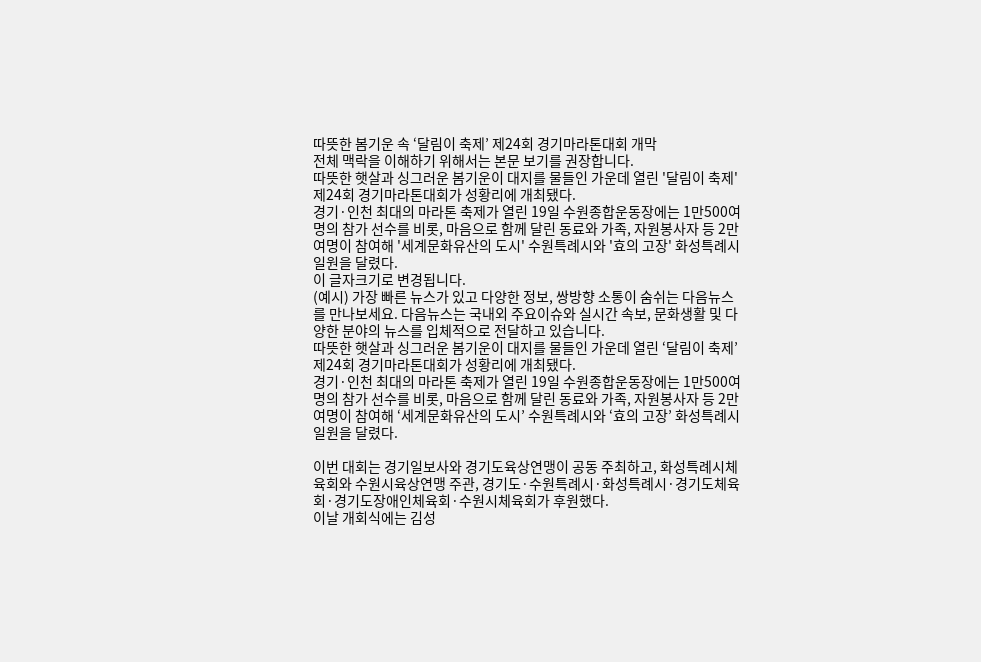따뜻한 봄기운 속 ‘달림이 축제’ 제24회 경기마라톤대회 개막
전체 맥락을 이해하기 위해서는 본문 보기를 권장합니다.
따뜻한 햇살과 싱그러운 봄기운이 대지를 물들인 가운데 열린 '달림이 축제' 제24회 경기마라톤대회가 성황리에 개최됐다.
경기·인천 최대의 마라톤 축제가 열린 19일 수원종합운동장에는 1만500여명의 참가 선수를 비롯, 마음으로 함께 달린 동료와 가족, 자원봉사자 등 2만여명이 참여해 '세계문화유산의 도시' 수원특례시와 '효의 고장' 화성특례시 일원을 달렸다.
이 글자크기로 변경됩니다.
(예시) 가장 빠른 뉴스가 있고 다양한 정보, 쌍방향 소통이 숨쉬는 다음뉴스를 만나보세요. 다음뉴스는 국내외 주요이슈와 실시간 속보, 문화생활 및 다양한 분야의 뉴스를 입체적으로 전달하고 있습니다.
따뜻한 햇살과 싱그러운 봄기운이 대지를 물들인 가운데 열린 ‘달림이 축제’ 제24회 경기마라톤대회가 성황리에 개최됐다.
경기·인천 최대의 마라톤 축제가 열린 19일 수원종합운동장에는 1만500여명의 참가 선수를 비롯, 마음으로 함께 달린 동료와 가족, 자원봉사자 등 2만여명이 참여해 ‘세계문화유산의 도시’ 수원특례시와 ‘효의 고장’ 화성특례시 일원을 달렸다.

이번 대회는 경기일보사와 경기도육상연맹이 공동 주최하고, 화성특례시체육회와 수원시육상연맹 주관, 경기도·수원특례시·화성특례시·경기도체육회·경기도장애인체육회·수원시체육회가 후원했다.
이날 개회식에는 김성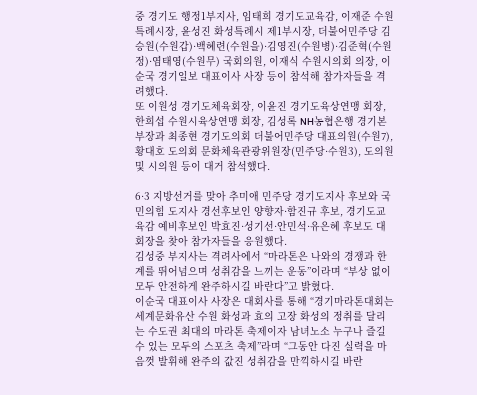중 경기도 행정1부지사, 임태희 경기도교육감, 이재준 수원특례시장, 윤성진 화성특례시 제1부시장, 더불어민주당 김승원(수원갑)·백혜련(수원을)·김영진(수원병)·김준혁(수원정)·염태영(수원무) 국회의원, 이재식 수원시의회 의장, 이순국 경기일보 대표이사 사장 등이 참석해 참가자들을 격려했다.
또 이원성 경기도체육회장, 이윤진 경기도육상연맹 회장, 한희섭 수원시육상연맹 회장, 김성록 NH농협은행 경기본부장과 최종현 경기도의회 더불어민주당 대표의원(수원7), 황대호 도의회 문화체육관광위원장(민주당·수원3), 도의원 및 시의원 등이 대거 참석했다.

6·3 지방선거를 맞아 추미애 민주당 경기도지사 후보와 국민의힘 도지사 경선후보인 양향자·함진규 후보, 경기도교육감 예비후보인 박효진·성기선·안민석·유은혜 후보도 대회장을 찾아 참가자들을 응원했다.
김성중 부지사는 격려사에서 “마라톤은 나와의 경쟁과 한계를 뛰어넘으며 성취감을 느끼는 운동”이라며 “부상 없이 모두 안전하게 완주하시길 바란다”고 밝혔다.
이순국 대표이사 사장은 대회사를 통해 “경기마라톤대회는 세계문화유산 수원 화성과 효의 고장 화성의 정취를 달리는 수도권 최대의 마라톤 축제이자 남녀노소 누구나 즐길 수 있는 모두의 스포츠 축제”라며 “그동안 다진 실력을 마음껏 발휘해 완주의 값진 성취감을 만끽하시길 바란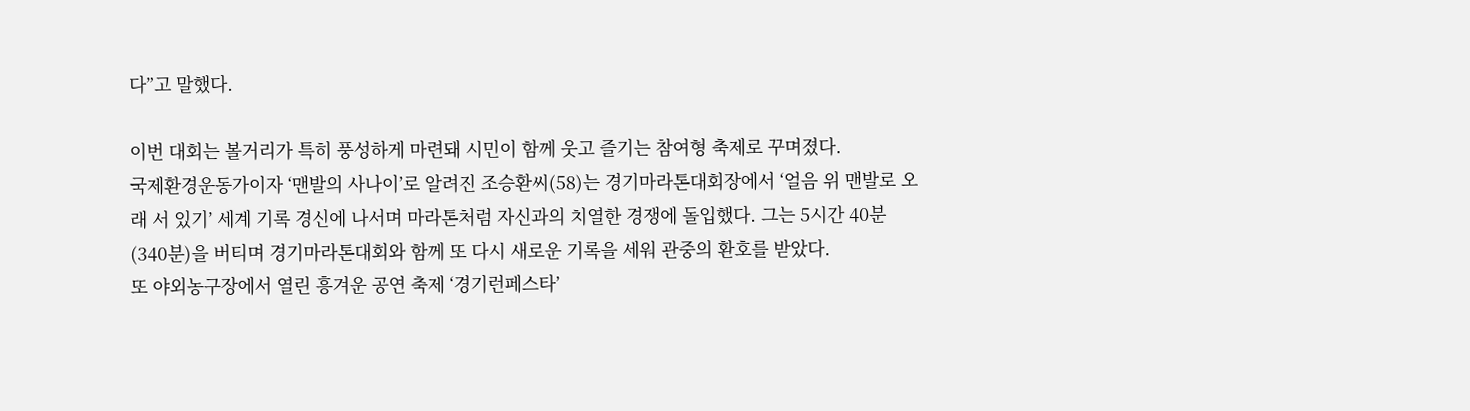다”고 말했다.

이번 대회는 볼거리가 특히 풍성하게 마련돼 시민이 함께 웃고 즐기는 참여형 축제로 꾸며졌다.
국제환경운동가이자 ‘맨발의 사나이’로 알려진 조승환씨(58)는 경기마라톤대회장에서 ‘얼음 위 맨발로 오래 서 있기’ 세계 기록 경신에 나서며 마라톤처럼 자신과의 치열한 경쟁에 돌입했다. 그는 5시간 40분(340분)을 버티며 경기마라톤대회와 함께 또 다시 새로운 기록을 세워 관중의 환호를 받았다.
또 야외농구장에서 열린 흥겨운 공연 축제 ‘경기런페스타’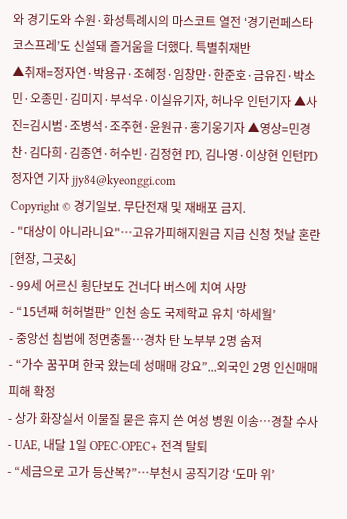와 경기도와 수원·화성특례시의 마스코트 열전 ‘경기런페스타 코스프레’도 신설돼 즐거움을 더했다. 특별취재반
▲취재=정자연·박용규·조혜정·임창만·한준호·금유진·박소민·오종민·김미지·부석우·이실유기자, 허나우 인턴기자 ▲사진=김시범·조병석·조주현·윤원규·홍기웅기자 ▲영상=민경찬·김다희·김종연·허수빈·김정현 PD, 김나영·이상현 인턴PD
정자연 기자 jjy84@kyeonggi.com
Copyright © 경기일보. 무단전재 및 재배포 금지.
- "대상이 아니라니요"…고유가피해지원금 지급 신청 첫날 혼란 [현장, 그곳&]
- 99세 어르신 횡단보도 건너다 버스에 치여 사망
- “15년째 허허벌판” 인천 송도 국제학교 유치 ‘하세월’
- 중앙선 침범에 정면충돌…경차 탄 노부부 2명 숨져
- “가수 꿈꾸며 한국 왔는데 성매매 강요”...외국인 2명 인신매매 피해 확정
- 상가 화장실서 이물질 묻은 휴지 쓴 여성 병원 이송…경찰 수사
- UAE, 내달 1일 OPEC·OPEC+ 전격 탈퇴
- “세금으로 고가 등산복?”…부천시 공직기강 ‘도마 위’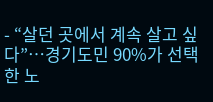- “살던 곳에서 계속 살고 싶다”…경기도민 90%가 선택한 노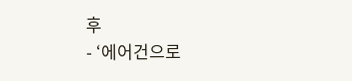후
- ‘에어건으로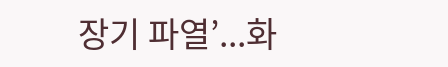장기 파열’...화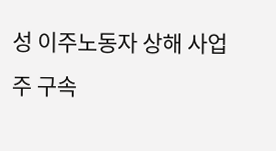성 이주노동자 상해 사업주 구속